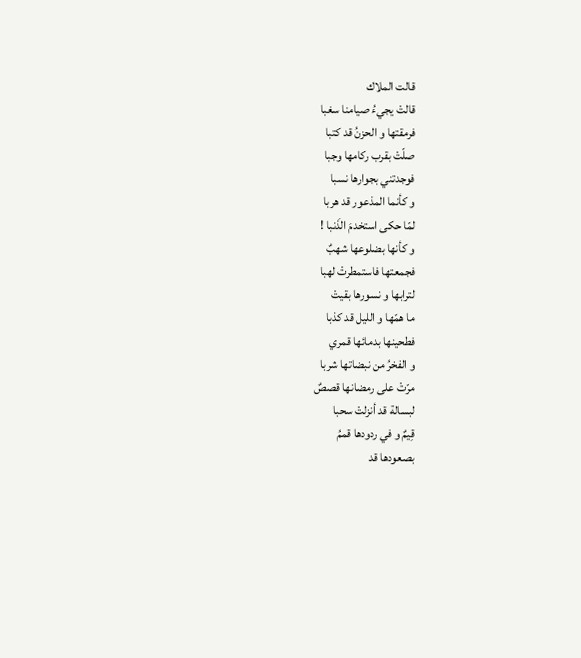قالت الملاك
قالتْ يجيءُ صيامنا سغبا
فرمقتها و الحزنُ قد كتبا
صلّتْ بقرب ركامها وجبا
فوجدتني بجوارها نسبا
و كأنما المذعور قد هربا
لمّا حكى استخدمَ الذَنبا !
و كأنها بضلوعها شهبٌ
فجمعتها فاستمطرتْ لهبا
لترابها و نسورها بقيتْ
ما همّها و الليل قد كذبا
فطحينها بدمائها قمري
و الفخرُ من نبضاتها شربا
مرّتْ على رمضانها قصصٌ
لبسالة قد أنزلتْ سحبا
قِيمٌ و في ردودها قممُ
بصعودها قد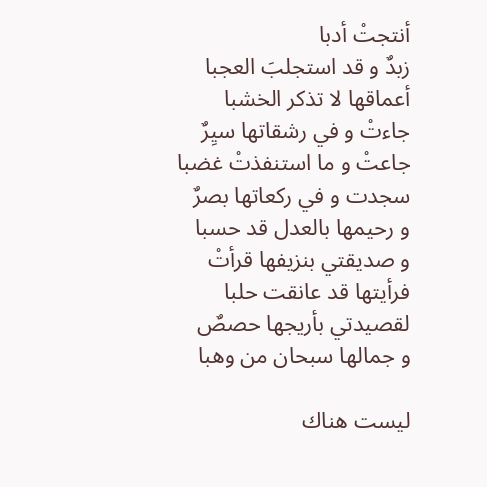أنتجتْ أدبا
زبدٌ و قد استجلبَ العجبا
أعماقها لا تذكر الخشبا
جاءتْ و في رشقاتها سيِرٌ
جاعتْ و ما استنفذتْ غضبا
سجدت و في ركعاتها بصرٌ
و رحيمها بالعدل قد حسبا
و صديقتي بنزيفها قرأتْ
فرأيتها قد عانقت حلبا
لقصيدتي بأريجها حصصٌ
و جمالها سبحان من وهبا

ليست هناك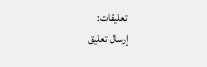تعليقات:
إرسال تعليق